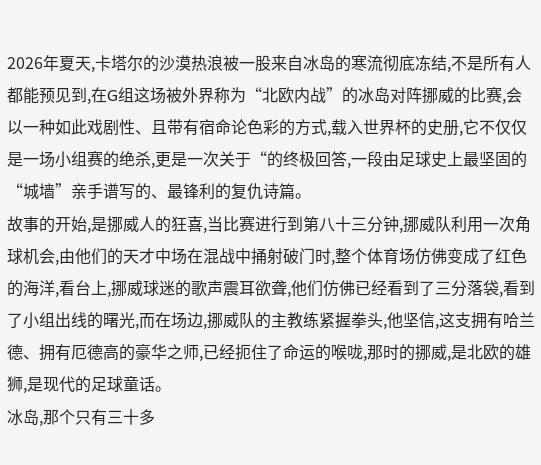2026年夏天,卡塔尔的沙漠热浪被一股来自冰岛的寒流彻底冻结,不是所有人都能预见到,在G组这场被外界称为“北欧内战”的冰岛对阵挪威的比赛,会以一种如此戏剧性、且带有宿命论色彩的方式,载入世界杯的史册,它不仅仅是一场小组赛的绝杀,更是一次关于“的终极回答,一段由足球史上最坚固的“城墙”亲手谱写的、最锋利的复仇诗篇。
故事的开始,是挪威人的狂喜,当比赛进行到第八十三分钟,挪威队利用一次角球机会,由他们的天才中场在混战中捅射破门时,整个体育场仿佛变成了红色的海洋,看台上,挪威球迷的歌声震耳欲聋,他们仿佛已经看到了三分落袋,看到了小组出线的曙光,而在场边,挪威队的主教练紧握拳头,他坚信,这支拥有哈兰德、拥有厄德高的豪华之师,已经扼住了命运的喉咙,那时的挪威,是北欧的雄狮,是现代的足球童话。
冰岛,那个只有三十多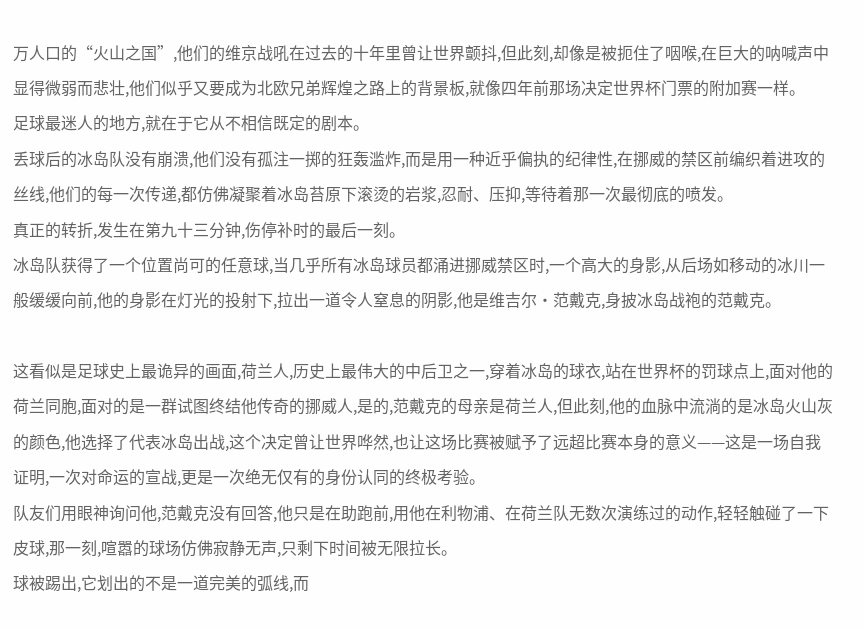万人口的“火山之国”,他们的维京战吼在过去的十年里曾让世界颤抖,但此刻,却像是被扼住了咽喉,在巨大的呐喊声中显得微弱而悲壮,他们似乎又要成为北欧兄弟辉煌之路上的背景板,就像四年前那场决定世界杯门票的附加赛一样。
足球最迷人的地方,就在于它从不相信既定的剧本。
丢球后的冰岛队没有崩溃,他们没有孤注一掷的狂轰滥炸,而是用一种近乎偏执的纪律性,在挪威的禁区前编织着进攻的丝线,他们的每一次传递,都仿佛凝聚着冰岛苔原下滚烫的岩浆,忍耐、压抑,等待着那一次最彻底的喷发。
真正的转折,发生在第九十三分钟,伤停补时的最后一刻。
冰岛队获得了一个位置尚可的任意球,当几乎所有冰岛球员都涌进挪威禁区时,一个高大的身影,从后场如移动的冰川一般缓缓向前,他的身影在灯光的投射下,拉出一道令人窒息的阴影,他是维吉尔·范戴克,身披冰岛战袍的范戴克。

这看似是足球史上最诡异的画面,荷兰人,历史上最伟大的中后卫之一,穿着冰岛的球衣,站在世界杯的罚球点上,面对他的荷兰同胞,面对的是一群试图终结他传奇的挪威人,是的,范戴克的母亲是荷兰人,但此刻,他的血脉中流淌的是冰岛火山灰的颜色,他选择了代表冰岛出战,这个决定曾让世界哗然,也让这场比赛被赋予了远超比赛本身的意义——这是一场自我证明,一次对命运的宣战,更是一次绝无仅有的身份认同的终极考验。
队友们用眼神询问他,范戴克没有回答,他只是在助跑前,用他在利物浦、在荷兰队无数次演练过的动作,轻轻触碰了一下皮球,那一刻,喧嚣的球场仿佛寂静无声,只剩下时间被无限拉长。
球被踢出,它划出的不是一道完美的弧线,而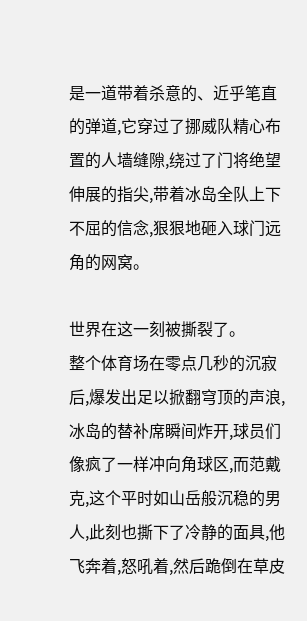是一道带着杀意的、近乎笔直的弹道,它穿过了挪威队精心布置的人墙缝隙,绕过了门将绝望伸展的指尖,带着冰岛全队上下不屈的信念,狠狠地砸入球门远角的网窝。

世界在这一刻被撕裂了。
整个体育场在零点几秒的沉寂后,爆发出足以掀翻穹顶的声浪,冰岛的替补席瞬间炸开,球员们像疯了一样冲向角球区,而范戴克,这个平时如山岳般沉稳的男人,此刻也撕下了冷静的面具,他飞奔着,怒吼着,然后跪倒在草皮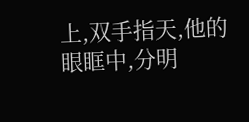上,双手指天,他的眼眶中,分明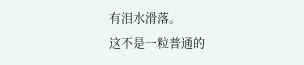有泪水滑落。
这不是一粒普通的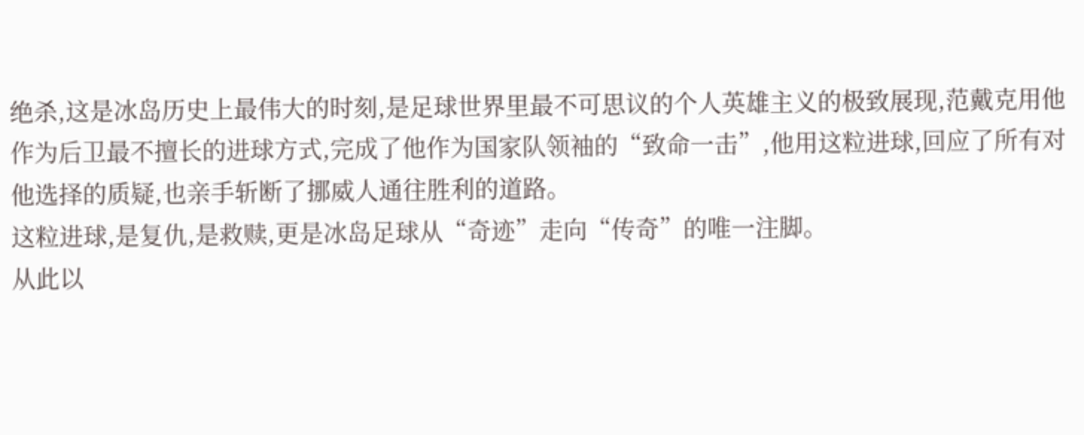绝杀,这是冰岛历史上最伟大的时刻,是足球世界里最不可思议的个人英雄主义的极致展现,范戴克用他作为后卫最不擅长的进球方式,完成了他作为国家队领袖的“致命一击”,他用这粒进球,回应了所有对他选择的质疑,也亲手斩断了挪威人通往胜利的道路。
这粒进球,是复仇,是救赎,更是冰岛足球从“奇迹”走向“传奇”的唯一注脚。
从此以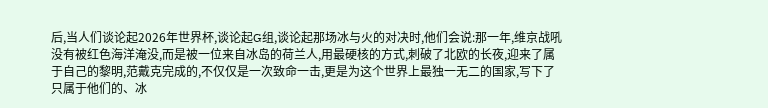后,当人们谈论起2026年世界杯,谈论起G组,谈论起那场冰与火的对决时,他们会说:那一年,维京战吼没有被红色海洋淹没,而是被一位来自冰岛的荷兰人,用最硬核的方式,刺破了北欧的长夜,迎来了属于自己的黎明,范戴克完成的,不仅仅是一次致命一击,更是为这个世界上最独一无二的国家,写下了只属于他们的、冰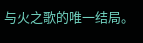与火之歌的唯一结局。